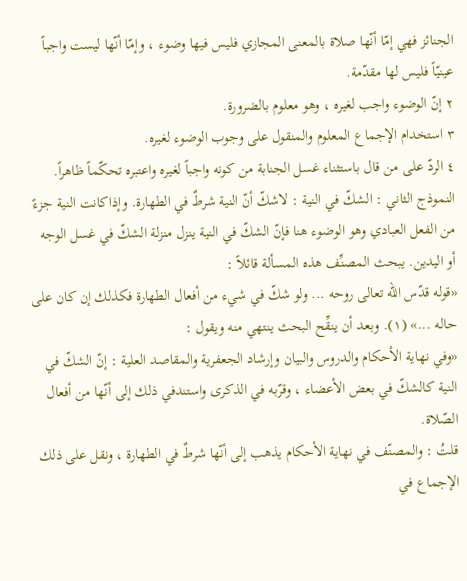الجنائز فهي إمّا أنّها صلاة بالمعنى المجازي فليس فيها وضوء ، وإمّا أنّها ليست واجباً عينيّاً فليس لها مقدّمة.
٢ إنّ الوضوء واجب لغيره ، وهو معلوم بالضرورة.
٣ استخدام الإجماع المعلوم والمنقول على وجوب الوضوء لغيره.
٤ الردّ على من قال باستثناء غسل الجنابة من كونه واجباً لغيره واعتبره تحكّماً ظاهراً.
النموذج الثاني : الشكّ في النية : لاشكّ أنّ النية شرطٌ في الطهارة. وإذاكانت النية جزءً من الفعل العبادي وهو الوضوء هنا فإنّ الشكّ في النية ينزل منزلة الشكّ في غسل الوجه أو اليدين. يبحث المصنِّف هذه المسألة قائلاً :
«قوله قدّس الله تعالى روحه ... ولو شكّ في شيء من أفعال الطهارة فكذلك إن كان على حاله ...» (١). وبعد أن ينقِّح البحث ينتهي منه ويقول :
«وفي نهاية الأحكام والدروس والبيان وإرشاد الجعفرية والمقاصد العلية : إنّ الشكّ في النية كالشكّ في بعض الأعضاء ، وقرّبه في الذكرى واستندفي ذلك إلى أنّها من أفعال الصّلاة.
قلتُ : والمصنّف في نهاية الأحكام يذهب إلى أنّها شرطٌ في الطهارة ، ونقل على ذلك الإجماع في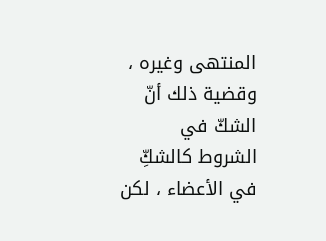المنتهى وغيره ، وقضية ذلك أنّ الشكّ في الشروط كالشكِّ في الأعضاء ، لكن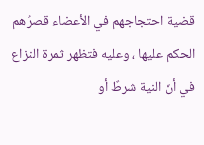قضية احتجاجهم في الأعضاء قصرُهم الحكم عليها ، وعليه فتظهر ثمرة النزاع في أنّ النية شرطٌ أو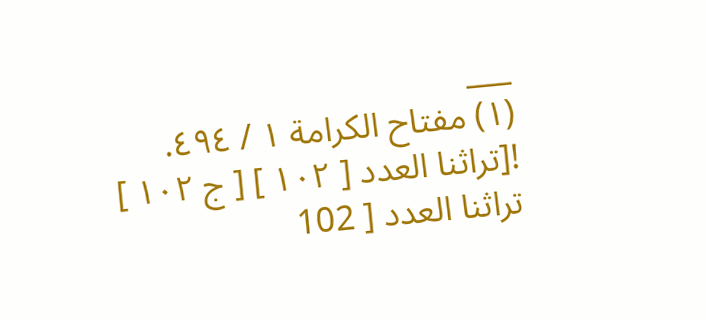___
(١) مفتاح الكرامة ١ / ٤٩٤.
![تراثنا العدد [ ١٠٢ ] [ ج ١٠٢ ] تراثنا العدد [ 102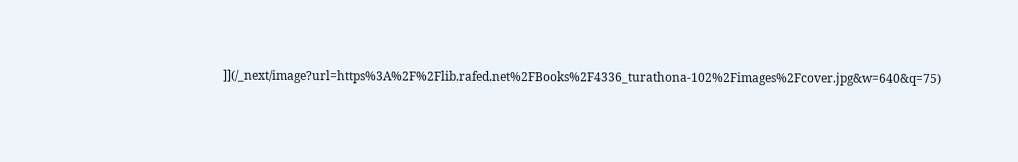]](/_next/image?url=https%3A%2F%2Flib.rafed.net%2FBooks%2F4336_turathona-102%2Fimages%2Fcover.jpg&w=640&q=75)